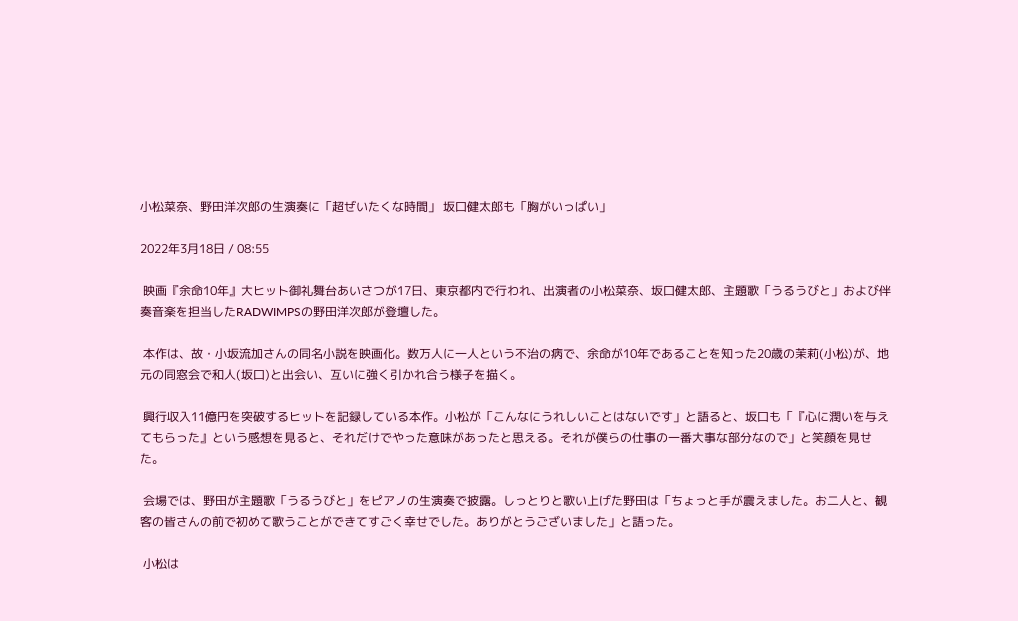小松菜奈、野田洋次郎の生演奏に「超ぜいたくな時間」 坂口健太郎も「胸がいっぱい」

2022年3月18日 / 08:55

 映画『余命10年』大ヒット御礼舞台あいさつが17日、東京都内で行われ、出演者の小松菜奈、坂口健太郎、主題歌「うるうびと」および伴奏音楽を担当したRADWIMPSの野田洋次郎が登壇した。

 本作は、故・小坂流加さんの同名小説を映画化。数万人に一人という不治の病で、余命が10年であることを知った20歳の茉莉(小松)が、地元の同窓会で和人(坂口)と出会い、互いに強く引かれ合う様子を描く。

 興行収入11億円を突破するヒットを記録している本作。小松が「こんなにうれしいことはないです」と語ると、坂口も「『心に潤いを与えてもらった』という感想を見ると、それだけでやった意味があったと思える。それが僕らの仕事の一番大事な部分なので」と笑顔を見せた。

 会場では、野田が主題歌「うるうびと」をピアノの生演奏で披露。しっとりと歌い上げた野田は「ちょっと手が震えました。お二人と、観客の皆さんの前で初めて歌うことができてすごく幸せでした。ありがとうございました」と語った。

 小松は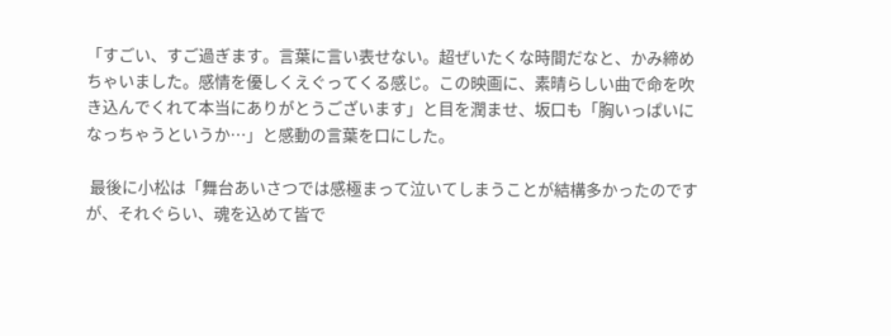「すごい、すご過ぎます。言葉に言い表せない。超ぜいたくな時間だなと、かみ締めちゃいました。感情を優しくえぐってくる感じ。この映画に、素晴らしい曲で命を吹き込んでくれて本当にありがとうございます」と目を潤ませ、坂口も「胸いっぱいになっちゃうというか…」と感動の言葉を口にした。

 最後に小松は「舞台あいさつでは感極まって泣いてしまうことが結構多かったのですが、それぐらい、魂を込めて皆で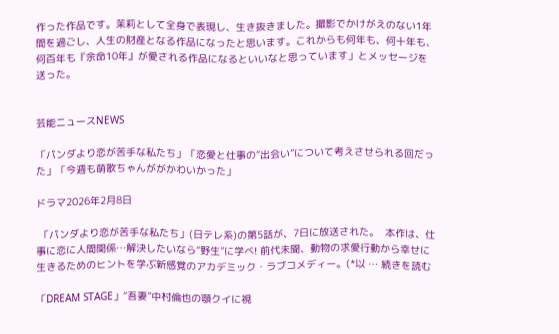作った作品です。茉莉として全身で表現し、生き抜きました。撮影でかけがえのない1年間を過ごし、人生の財産となる作品になったと思います。これからも何年も、何十年も、何百年も『余命10年』が愛される作品になるといいなと思っています」とメッセージを送った。


芸能ニュースNEWS

「パンダより恋が苦手な私たち」「恋愛と仕事の“出会い”について考えさせられる回だった」「今週も萌歌ちゃんががかわいかった」

ドラマ2026年2月8日

 「パンダより恋が苦手な私たち」(日テレ系)の第5話が、7日に放送された。  本作は、仕事に恋に人間関係…解決したいなら“野生”に学べ! 前代未聞、動物の求愛行動から幸せに生きるためのヒントを学ぶ新感覚のアカデミック・ラブコメディー。(*以 … 続きを読む

「DREAM STAGE」“吾妻”中村倫也の顎クイに視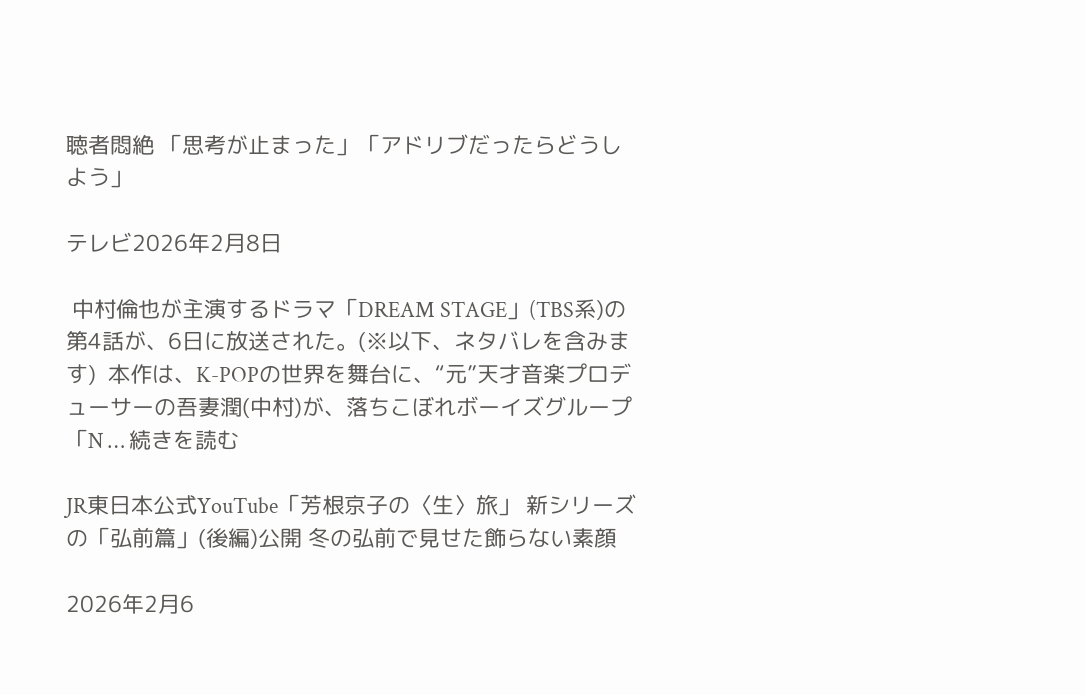聴者悶絶 「思考が止まった」「アドリブだったらどうしよう」

テレビ2026年2月8日

 中村倫也が主演するドラマ「DREAM STAGE」(TBS系)の第4話が、6日に放送された。(※以下、ネタバレを含みます)  本作は、K-POPの世界を舞台に、“元”天才音楽プロデューサーの吾妻潤(中村)が、落ちこぼれボーイズグループ「N … 続きを読む

JR東日本公式YouTube「芳根京子の〈生〉旅」 新シリーズの「弘前篇」(後編)公開 冬の弘前で見せた飾らない素顔

2026年2月6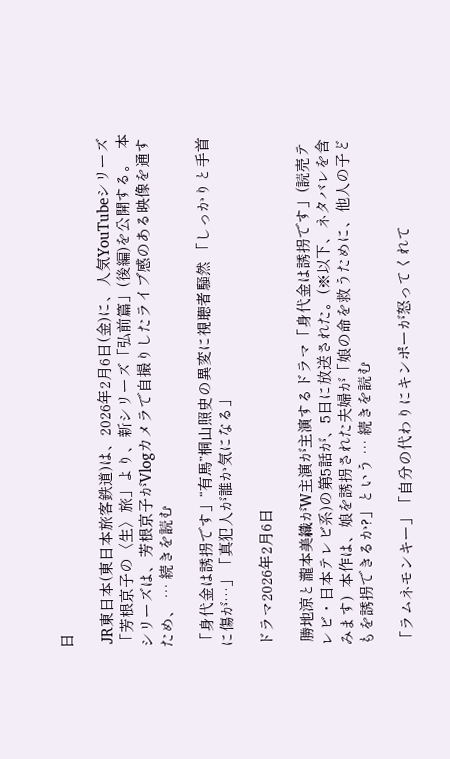日

 JR東日本(東日本旅客鉄道)は、2026年2月6日(金)に、人気YouTubeシリーズ「芳根京子の〈生〉旅」より、新シリーズ「弘前篇」(後編)を公開する。  本シリーズは、芳根京子がVlogカメラで自撮りしたライブ感のある映像を通すため、 … 続きを読む

「身代金は誘拐です」“有馬”桐山照史の異変に視聴者騒然 「しっかりと手首に傷が…」「真犯人が誰か気になる」

ドラマ2026年2月6日

 勝地涼と瀧本美織がW主演が主演するドラマ「身代金は誘拐です」(読売テレビ・日本テレビ系)の第5話が、5日に放送された。(※以下、ネタバレを含みます)  本作は、娘を誘拐された夫婦が「娘の命を救うために、他人の子どもを誘拐できるか?」という … 続きを読む

「ラムネモンキー」「自分の代わりにキンポーが怒ってくれて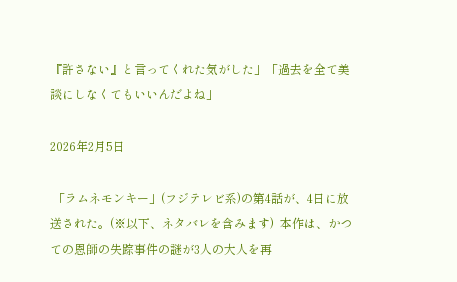『許さない』と言ってくれた気がした」「過去を全て美談にしなくてもいいんだよね」

2026年2月5日

 「ラムネモンキー」(フジテレビ系)の第4話が、4日に放送された。(※以下、ネタバレを含みます)  本作は、かつての恩師の失踪事件の謎が3人の大人を再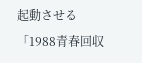起動させる「1988青春回収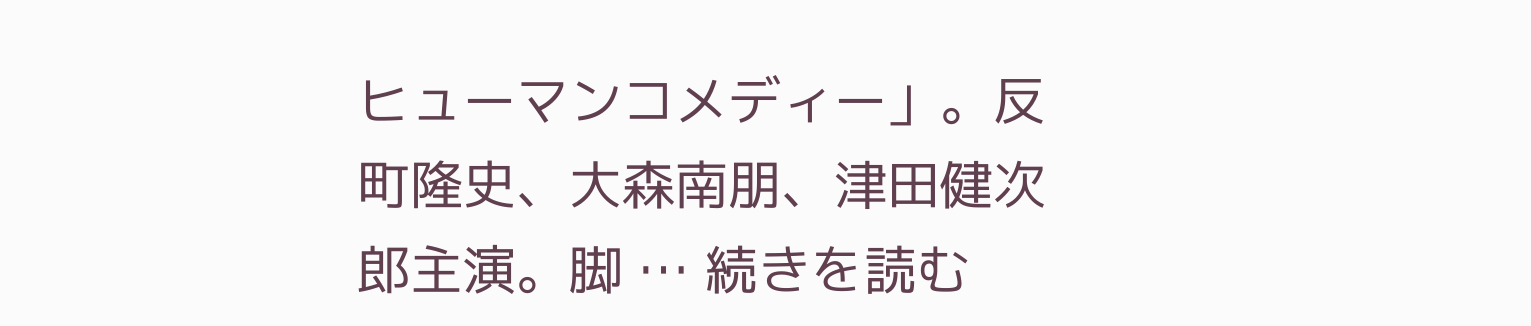ヒューマンコメディー」。反町隆史、大森南朋、津田健次郎主演。脚 … 続きを読む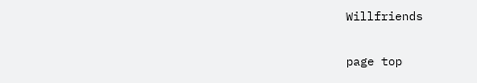Willfriends

page top